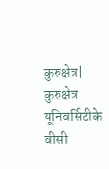कुरुक्षेत्र| कुरुक्षेत्र यूनिवर्सिटीके वीसी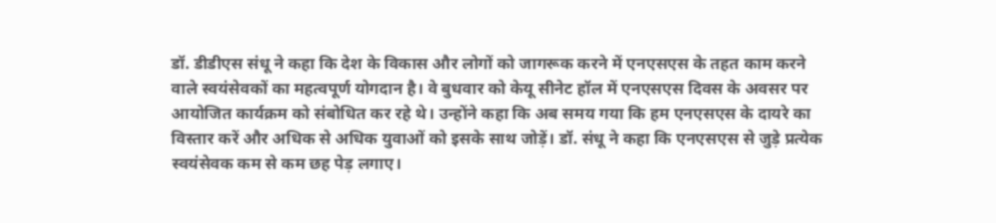डॉ. डीडीएस संधू ने कहा कि देश के विकास और लोगों को जागरूक करने में एनएसएस के तहत काम करने वाले स्वयंसेवकों का महत्वपूर्ण योगदान है। वे बुधवार को केयू सीनेट हॉल में एनएसएस दिवस के अवसर पर आयोजित कार्यक्रम को संबोधित कर रहे थे। उन्होंने कहा कि अब समय गया कि हम एनएसएस के दायरे का विस्तार करें और अधिक से अधिक युवाओं को इसके साथ जोड़ें। डॉ. संधू ने कहा कि एनएसएस से जुड़े प्रत्येक स्वयंसेवक कम से कम छह पेड़ लगाए।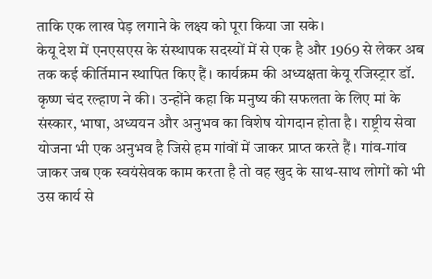ताकि एक लाख पेड़ लगाने के लक्ष्य को पूरा किया जा सके।
केयू देश में एनएसएस के संस्थापक सदस्यों में से एक है और 1969 से लेकर अब तक कई कीर्तिमान स्थापित किए हैं। कार्यक्रम की अध्यक्षता केयू रजिस्ट्रार डॉ. कृष्ण चंद रल्हाण ने की। उन्होंने कहा कि मनुष्य की सफलता के लिए मां के संस्कार, भाषा, अध्ययन और अनुभव का विशेष योगदान होता है। राष्ट्रीय सेवा योजना भी एक अनुभव है जिसे हम गांवों में जाकर प्राप्त करते हैं। गांव-गांव जाकर जब एक स्वयंसेवक काम करता है तो वह खुद के साथ-साथ लोगों को भी उस कार्य से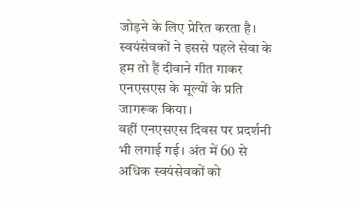जोड़ने के लिए प्रेरित करता है। स्वयंसेवकों ने इससे पहले सेवा के हम तो हैं दीवाने गीत गाकर एनएसएस के मूल्यों के प्रति जागरूक किया।
वहीं एनएसएस दिवस पर प्रदर्शनी भी लगाई गई। अंत में 60 से अधिक स्वयंसेवकों को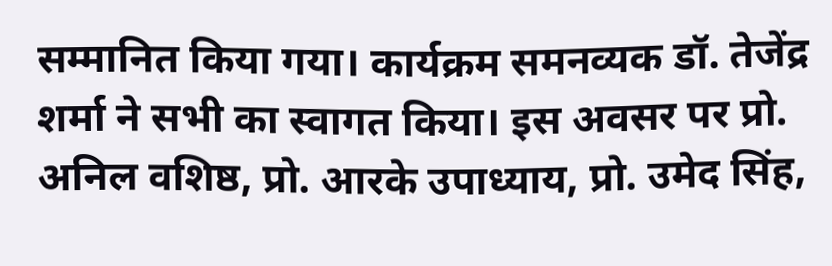सम्मानित किया गया। कार्यक्रम समनव्यक डॉ. तेजेंद्र शर्मा ने सभी का स्वागत किया। इस अवसर पर प्रो. अनिल वशिष्ठ, प्रो. आरके उपाध्याय, प्रो. उमेद सिंह,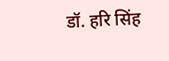डॉ. हरि सिंह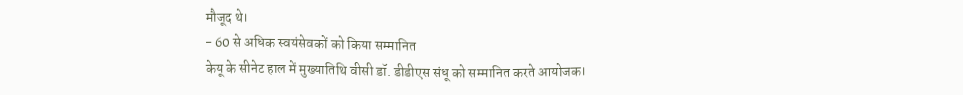मौजूद थे।
- 60 से अधिक स्वयंसेवकों को किया सम्मानित
केयू के सीनेट हाल में मुख्यातिथि वीसी डॉ. डीडीएस संधू को सम्मानित करते आयोजक।